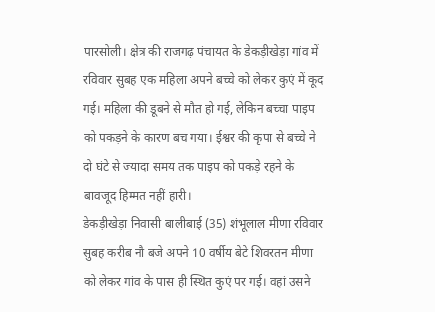पारसोली। क्षेत्र की राजगढ़ पंचायत के डेकड़ीखेड़ा गांव में रविवार सुबह एक महिला अपने बच्चे को लेकर कुएं में कूद गई। महिला की डूबने से मौत हो गई, लेकिन बच्चा पाइप को पकड़ने के कारण बच गया। ईश्वर की कृपा से बच्चे ने दो घंटे से ज्यादा समय तक पाइप को पकड़े रहने के बावजूद हिम्मत नहीं हारी।
डेकड़ीखेड़ा निवासी बालीबाई (35) शंभूलाल मीणा रविवार सुबह करीब नौ बजे अपने 10 वर्षीय बेटे शिवरतन मीणा को लेकर गांव के पास ही स्थित कुएं पर गई। वहां उसने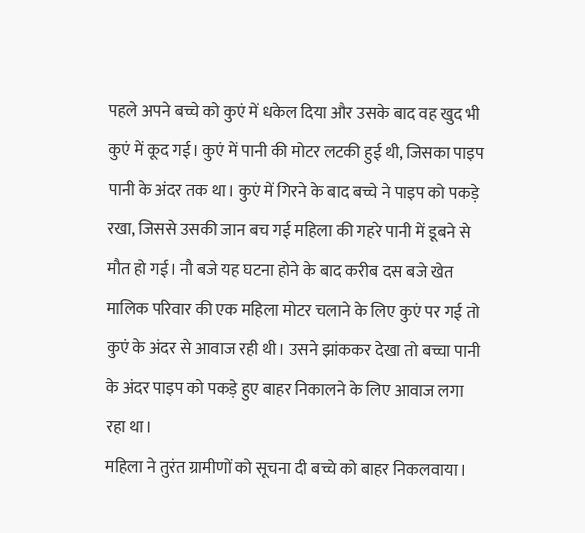पहले अपने बच्चे को कुएं में धकेल दिया और उसके बाद वह खुद भी कुएं में कूद गई। कुएं में पानी की मोटर लटकी हुई थी, जिसका पाइप पानी के अंदर तक था। कुएं में गिरने के बाद बच्चे ने पाइप को पकड़े रखा, जिससे उसकी जान बच गई महिला की गहरे पानी में डूबने से मौत हो गई। नौ बजे यह घटना होने के बाद करीब दस बजे खेत मालिक परिवार की एक महिला मोटर चलाने के लिए कुएं पर गई तो कुएं के अंदर से आवाज रही थी। उसने झांककर देखा तो बच्चा पानी के अंदर पाइप को पकड़े हुए बाहर निकालने के लिए आवाज लगा रहा था।
महिला ने तुरंत ग्रामीणों को सूचना दी बच्चे को बाहर निकलवाया।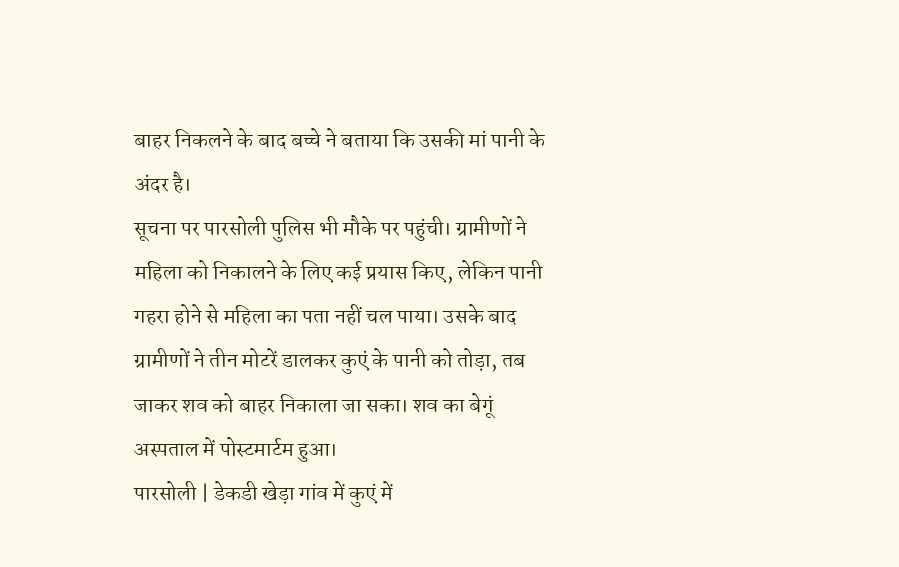बाहर निकलने के बाद बच्चे ने बताया कि उसकी मां पानी के अंदर है।
सूचना पर पारसोली पुलिस भी मौके पर पहुंची। ग्रामीणों ने महिला को निकालने के लिए कई प्रयास किए, लेकिन पानी गहरा होने से महिला का पता नहीं चल पाया। उसके बाद ग्रामीणों ने तीन मोटरें डालकर कुएं के पानी को तोड़ा, तब जाकर शव को बाहर निकाला जा सका। शव का बेगूं अस्पताल में पोस्टमार्टम हुआ।
पारसोली | डेकडी खेड़ा गांव में कुएं में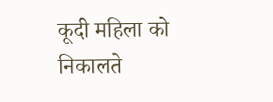कूदी महिला को निकालते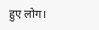हुए लोग।